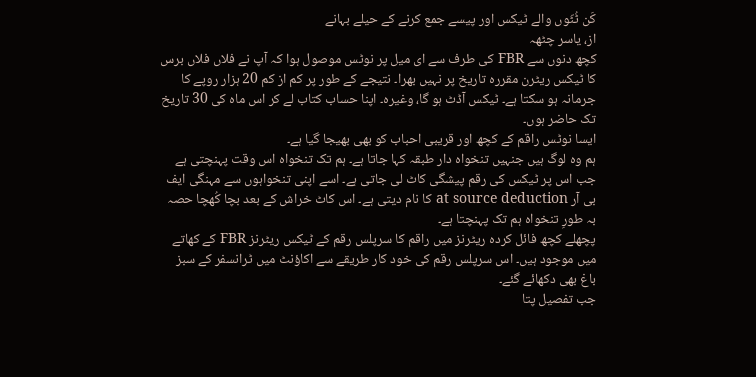کَن ٹُٹّوں والے ٹیکس اور پیسے جمع کرنے کے حیلے بہانے
از، یاسر چٹھہ
کچھ دنوں سے FBR کی طرف سے ای میل پر نوٹس موصول ہوا کہ آپ نے فلاں فلاں برس کا ٹیکس ریٹرن مقررہ تاریخ پر نہیں بھرا۔ نتیجے کے طور پر کم از کم 20 ہزار روپے کا جرمانہ ہو سکتا ہے۔ ٹیکس آڈٹ ہو گا، وغیرہ۔ اپنا حساب کتاب لے کر اس ماہ کی 30 تاریخ تک حاضر ہوں۔
ایسا نوٹس راقم کے کچھ اور قریبی احباب کو بھی بھیجا گیا ہے۔
ہم وہ لوگ ہیں جنہیں تنخواہ دار طبقہ کہا جاتا ہے۔ ہم تک تنخواہ اس وقت پہنچتی ہے جب اس پر ٹیکس کی رقم پیشگی کاٹ لی جاتی ہے۔ اسے اپنی تنخواہوں سے مہنگی ایف بی آر at source deduction کا نام دیتی ہے۔ اس کاٹ خراش کے بعد بچا کُھچا حصہ بہ طورِ تنخواہ ہم تک پہنچتا ہے۔
پچھلے کچھ فائل کردہ ریٹرنز میں راقم کا سرپلس رقم کے ٹیکس ریٹرنز FBR کے کھاتے میں موجود ہیں۔ اس سرپلس رقم کی خود کار طریقے سے اکاؤنٹ میں ٹرانسفر کے سبز باغ بھی دکھائے گئے۔
جب تفصیل پتا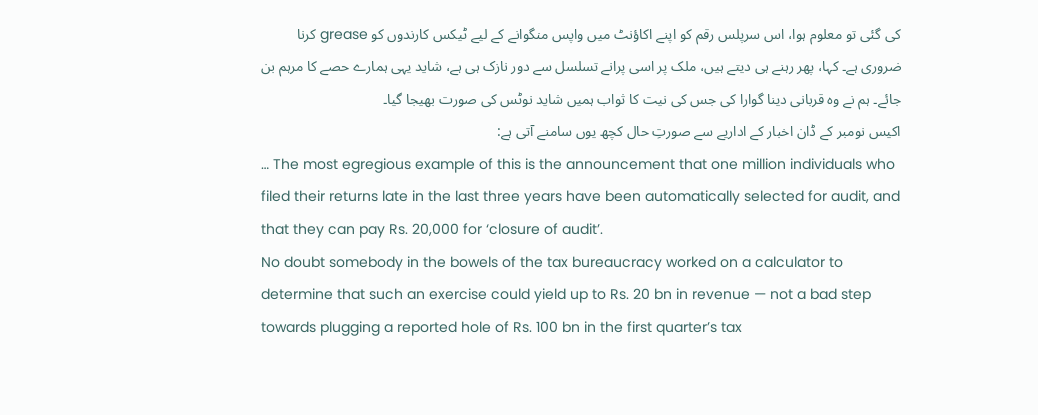کی گئی تو معلوم ہوا، اس سرپلس رقم کو اپنے اکاؤنٹ میں واپس منگوانے کے لیے ٹیکس کارندوں کو grease کرنا ضروری ہے۔ کہا، پھر رہنے ہی دیتے ہیں، ملک پر اسی پرانے تسلسل سے دور نازک ہی ہے، شاید یہی ہمارے حصے کا مرہم بن جائے۔ ہم نے وہ قربانی دینا گوارا کی جس کی نیت کا ثواب ہمیں شاید نوٹس کی صورت بھیجا گیا۔
اکیس نومبر کے ڈان اخبار کے اداریے سے صورتِ حال کچھ یوں سامنے آتی ہے:
… The most egregious example of this is the announcement that one million individuals who filed their returns late in the last three years have been automatically selected for audit, and that they can pay Rs. 20,000 for ‘closure of audit’.
No doubt somebody in the bowels of the tax bureaucracy worked on a calculator to determine that such an exercise could yield up to Rs. 20 bn in revenue — not a bad step towards plugging a reported hole of Rs. 100 bn in the first quarter’s tax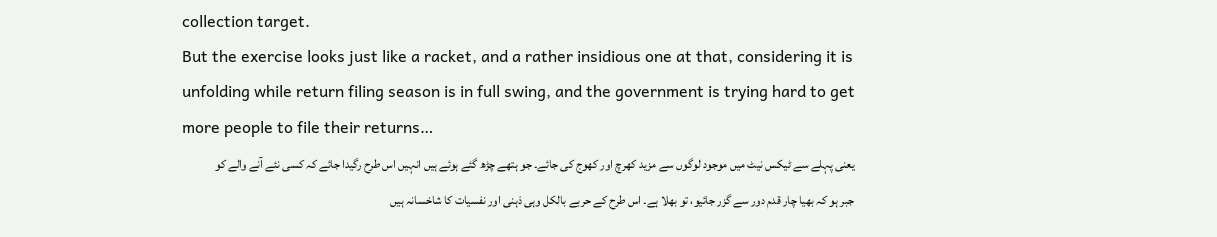collection target.
But the exercise looks just like a racket, and a rather insidious one at that, considering it is unfolding while return filing season is in full swing, and the government is trying hard to get more people to file their returns…
یعنی پہلے سے ٹیکس نیٹ میں موجود لوگوں سے مزید کھرچ اور کھوج کی جائے۔ جو ہتھے چڑھ گئے ہوئے ہیں انہیں اس طرح رگیدا جائے کہ کسی نئے آنے والے کو جبر ہو کہ بھیا چار قدم دور سے گزر جائیو، تو بھلا ہے۔ اس طرح کے حربے بالکل وہی ذہنی اور نفسیات کا شاخسانہ ہیں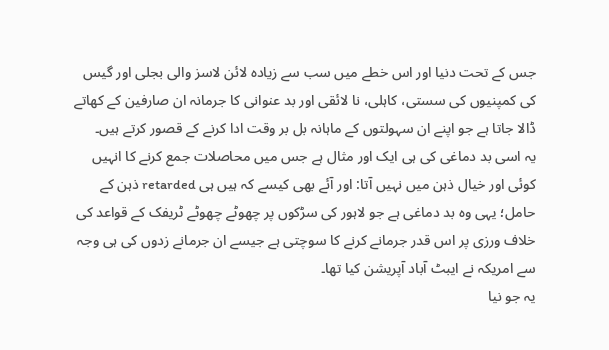جس کے تحت دنیا اور اس خطے میں سب سے زیادہ لائن لاسز والی بجلی اور گیس کی کمپنیوں کی سستی، کاہلی، نا لائقی اور بد عنوانی کا جرمانہ ان صارفین کے کھاتے ڈالا جاتا ہے جو اپنے ان سہولتوں کے ماہانہ بل بر وقت ادا کرنے کے قصور کرتے ہیں۔
یہ اسی بد دماغی کی ہی ایک اور مثال ہے جس میں محاصلات جمع کرنے کا انہیں کوئی اور خیال ذہن میں نہیں آتا: اور آئے بھی کیسے کہ ہیں ہی retarded ذہن کے حامل؛ یہی وہ بد دماغی ہے جو لاہور کی سڑکوں پر چھوٹے چھوٹے ٹریفک کے قواعد کی خلاف ورزی پر اس قدر جرمانے کرنے کا سوچتی ہے جیسے ان جرمانے زدوں کی ہی وجہ سے امریکہ نے ایبٹ آباد آپریشن کیا تھا۔
یہ جو نیا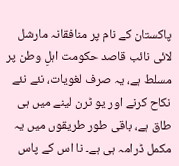پاکستان کے نام پر منافقانہ مارشل لائی نائب قاصد حکومت اہلِ وطن پر مسلط ہے، یہ صرف لغویات، نئے نئے نکاح کرنے اور یو ٹرن لینے میں ہی طاق ہے، باقی طور طریقوں میں یہ مکمل ڈرامہ ہی ہے۔ نا اس کے پاس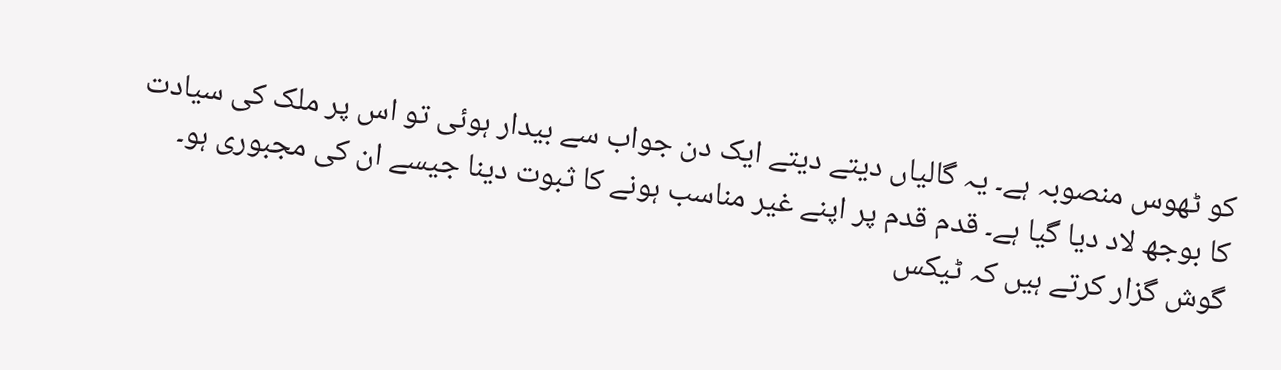کو ٹھوس منصوبہ ہے۔ یہ گالیاں دیتے دیتے ایک دن جواب سے بیدار ہوئی تو اس پر ملک کی سیادت کا بوجھ لاد دیا گیا ہے۔ قدم قدم پر اپنے غیر مناسب ہونے کا ثبوت دینا جیسے ان کی مجبوری ہو۔
گوش گزار کرتے ہیں کہ ٹیکس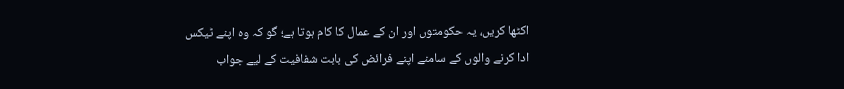اکٹھا کریں، یہ حکومتوں اور ان کے عمال کا کام ہوتا ہے؛ گو کہ وہ اپنے ٹیکس ادا کرنے والوں کے سامنے اپنے فرائض کی بابت شفافیت کے لیے جواب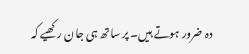دہ ضرور ہوتے ہیں۔ پر ساتھ ہی جان رکھیے کہ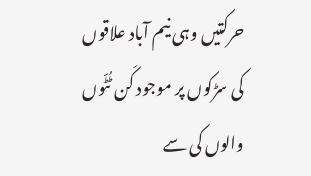حرکتیں وہی نیم آباد علاقوں کی سڑکوں پر موجود کَن ٹُٹّوں والوں کی سے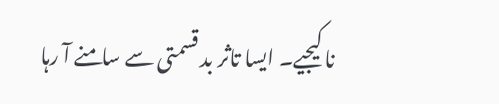نا کیجیے۔ ایسا تاثر بد قسمتی سے سامنے آ رہا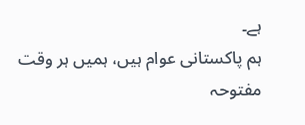ہے۔
ہم پاکستانی عوام ہیں، ہمیں ہر وقت مفتوحہ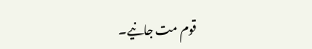قوم مت جانیے۔